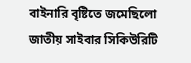বাইনারি বৃষ্টিতে জমেছিলো জাতীয় সাইবার সিকিউরিটি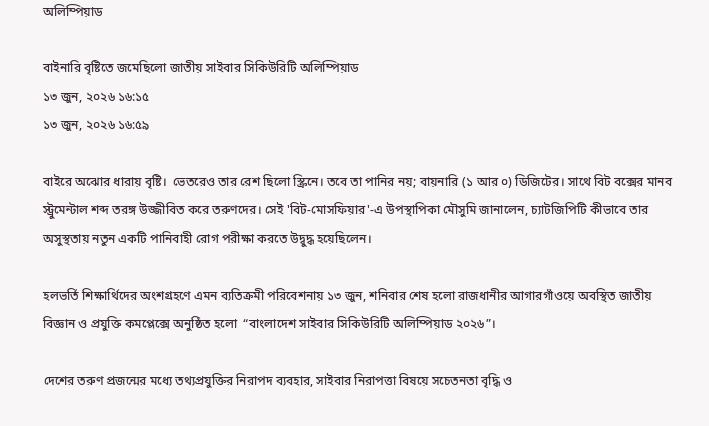অলিম্পিয়াড

বাইনারি বৃষ্টিতে জমেছিলো জাতীয় সাইবার সিকিউরিটি অলিম্পিয়াড
১৩ জুন, ২০২৬ ১৬:১৫
১৩ জুন, ২০২৬ ১৬:৫৯

বাইরে অঝোর ধারায় বৃষ্টি।  ভেতরেও তার রেশ ছিলো স্ক্রিনে। তবে তা পানির নয়; বায়নারি (১ আর ০) ডিজিটের। সাথে বিট বক্সের মানব স্ট্রুমেন্টাল শব্দ তরঙ্গ উজ্জীবিত করে তরুণদের। সেই 'বিট-মোসফিয়ার'-এ উপস্থাপিকা মৌসুমি জানালেন, চ্যাটজিপিটি কীভাবে তার অসুস্থতায় নতুন একটি পানিবাহী রোগ পরীক্ষা করতে উদ্বুদ্ধ হয়েছিলেন।

হলভর্তি শিক্ষার্থিদের অংশগ্রহণে এমন ব্যতিক্রমী পরিবেশনায় ১৩ জুন, শনিবার শেষ হলো রাজধানীর আগারগাঁওয়ে অবস্থিত জাতীয় বিজ্ঞান ও প্রযুক্তি কমপ্লেক্সে অনুষ্ঠিত হলো  “বাংলাদেশ সাইবার সিকিউরিটি অলিম্পিয়াড ২০২৬”।

দেশের তরুণ প্রজন্মের মধ্যে তথ্যপ্রযুক্তির নিরাপদ ব্যবহার, সাইবার নিরাপত্তা বিষয়ে সচেতনতা বৃদ্ধি ও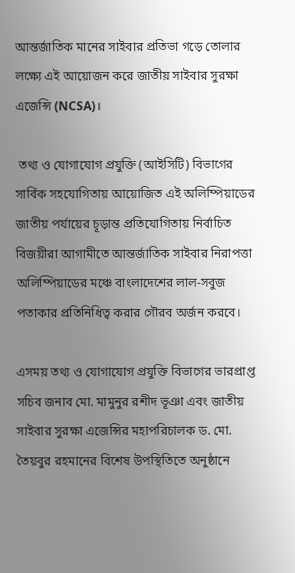আন্তর্জাতিক মানের সাইবার প্রতিভা গড়ে তোলার লক্ষ্যে এই আয়োজন করে জাতীয় সাইবার সুরক্ষা এজেন্সি (NCSA)।

 তথ্য ও যোগাযোগ প্রযুক্তি (আইসিটি) বিভাগের সার্বিক সহযোগিতায় আয়োজিত এই অলিম্পিয়াডের জাতীয় পর্যায়ের চূড়ান্ত প্রতিযোগিতায় নির্বাচিত বিজয়ীরা আগামীতে আন্তর্জাতিক সাইবার নিরাপত্তা অলিম্পিয়াডের মঞ্চে বাংলাদেশের লাল-সবুজ পতাকার প্রতিনিধিত্ব করার গৌরব অর্জন করবে।

এসময় তথ্য ও যোগাযোগ প্রযুক্তি বিভাগের ভারপ্রাপ্ত সচিব জনাব মো. মামুনুর রশীদ ভূঞা এবং জাতীয় সাইবার সুরক্ষা এজেন্সির মহাপরিচালক ড. মো. তৈয়বুর রহমানের বিশেষ উপস্থিতিতে অনুষ্ঠানে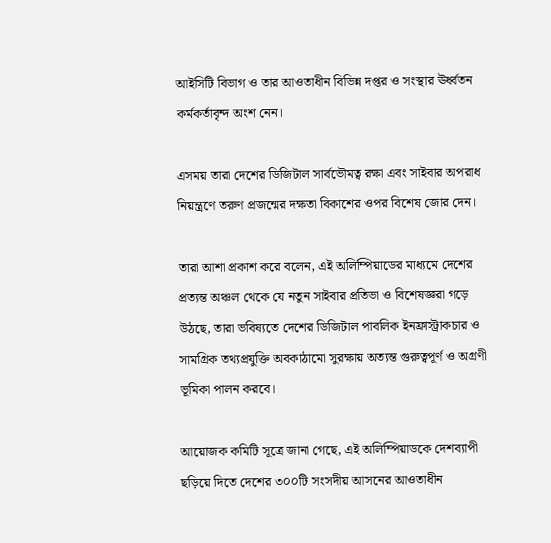আইসিটি বিভাগ ও তার আওতাধীন বিভিন্ন দপ্তর ও সংস্থার ঊর্ধ্বতন কর্মকর্তাবৃন্দ অংশ নেন।

এসময় তারা দেশের ডিজিটাল সার্বভৌমত্ব রক্ষা এবং সাইবার অপরাধ নিয়ন্ত্রণে তরুণ প্রজন্মের দক্ষতা বিকাশের ওপর বিশেষ জোর দেন।

তারা আশা প্রকাশ করে বলেন, এই অলিম্পিয়াডের মাধ্যমে দেশের প্রত্যন্ত অঞ্চল থেকে যে নতুন সাইবার প্রতিভা ও বিশেষজ্ঞরা গড়ে উঠছে, তারা ভবিষ্যতে দেশের ডিজিটাল পাবলিক ইনফ্রাস্ট্রাকচার ও সামগ্রিক তথ্যপ্রযুক্তি অবকাঠামো সুরক্ষায় অত্যন্ত গুরুত্বপূর্ণ ও অগ্রণী ভূমিকা পালন করবে।

আয়োজক কমিটি সূত্রে জানা গেছে, এই অলিম্পিয়াডকে দেশব্যাপী ছড়িয়ে দিতে দেশের ৩০০টি সংসদীয় আসনের আওতাধীন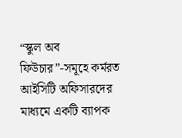“স্কুল অব ফিউচার”-সমূহে কর্মরত আইসিটি অফিসারদের মাধ্যমে একটি ব্যাপক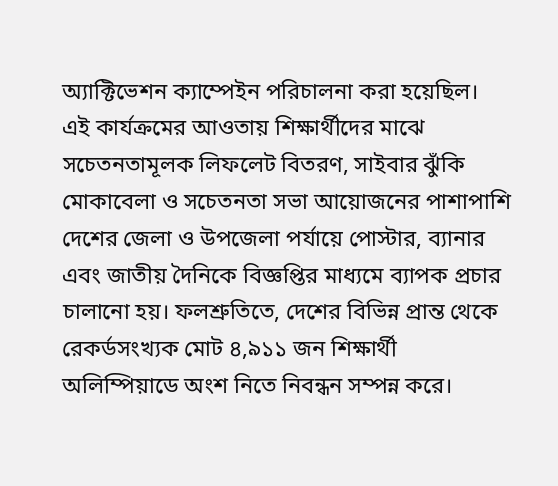অ্যাক্টিভেশন ক্যাম্পেইন পরিচালনা করা হয়েছিল। এই কার্যক্রমের আওতায় শিক্ষার্থীদের মাঝে সচেতনতামূলক লিফলেট বিতরণ, সাইবার ঝুঁকি মোকাবেলা ও সচেতনতা সভা আয়োজনের পাশাপাশি দেশের জেলা ও উপজেলা পর্যায়ে পোস্টার, ব্যানার এবং জাতীয় দৈনিকে বিজ্ঞপ্তির মাধ্যমে ব্যাপক প্রচার চালানো হয়। ফলশ্রুতিতে, দেশের বিভিন্ন প্রান্ত থেকে রেকর্ডসংখ্যক মোট ৪,৯১১ জন শিক্ষার্থী অলিম্পিয়াডে অংশ নিতে নিবন্ধন সম্পন্ন করে।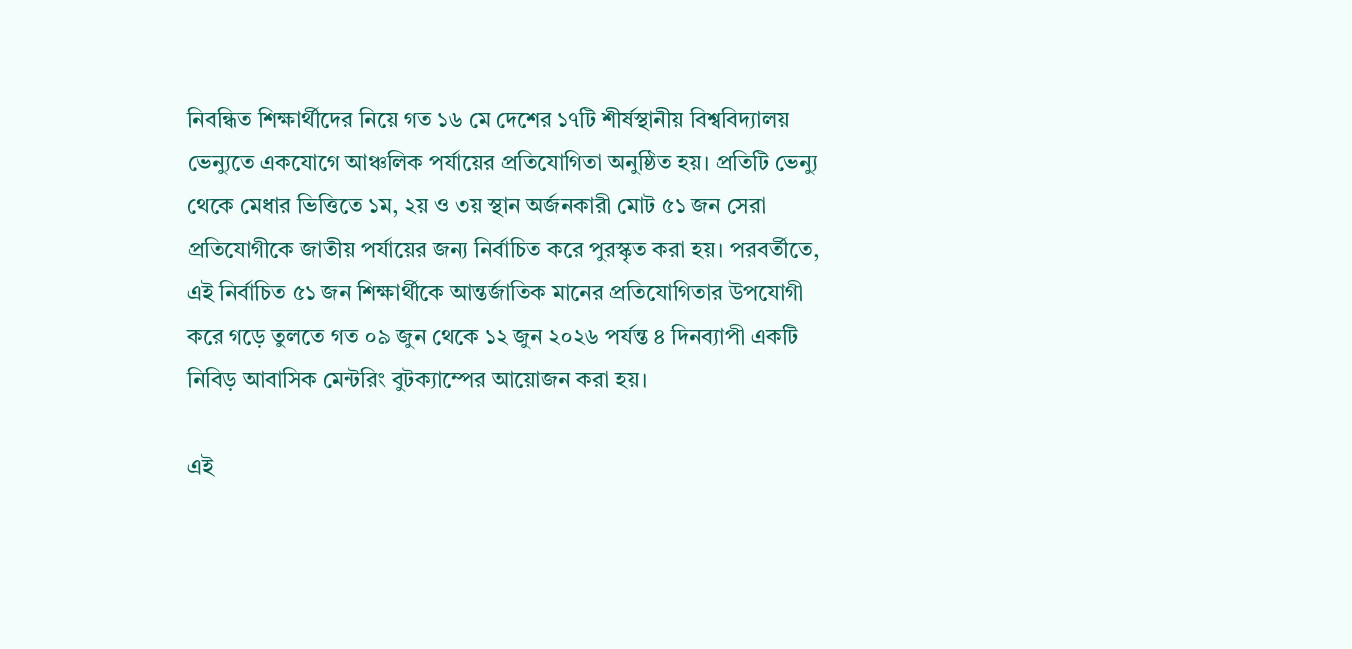নিবন্ধিত শিক্ষার্থীদের নিয়ে গত ১৬ মে দেশের ১৭টি শীর্ষস্থানীয় বিশ্ববিদ্যালয় ভেন্যুতে একযোগে আঞ্চলিক পর্যায়ের প্রতিযোগিতা অনুষ্ঠিত হয়। প্রতিটি ভেন্যু থেকে মেধার ভিত্তিতে ১ম, ২য় ও ৩য় স্থান অর্জনকারী মোট ৫১ জন সেরা প্রতিযোগীকে জাতীয় পর্যায়ের জন্য নির্বাচিত করে পুরস্কৃত করা হয়। পরবর্তীতে, এই নির্বাচিত ৫১ জন শিক্ষার্থীকে আন্তর্জাতিক মানের প্রতিযোগিতার উপযোগী করে গড়ে তুলতে গত ০৯ জুন থেকে ১২ জুন ২০২৬ পর্যন্ত ৪ দিনব্যাপী একটি নিবিড় আবাসিক মেন্টরিং বুটক্যাম্পের আয়োজন করা হয়।

এই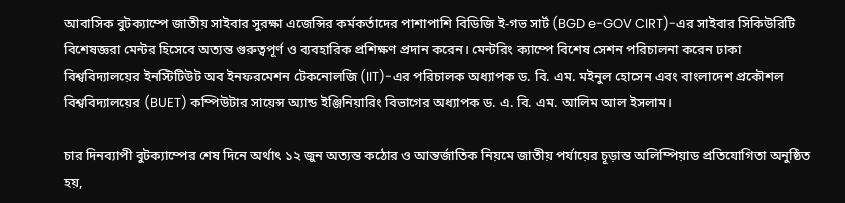আবাসিক বুটক্যাম্পে জাতীয় সাইবার সুরক্ষা এজেন্সির কর্মকর্তাদের পাশাপাশি বিডিজি ই-গভ সার্ট (BGD e-GOV CIRT)-এর সাইবার সিকিউরিটি বিশেষজ্ঞরা মেন্টর হিসেবে অত্যন্ত গুরুত্বপূর্ণ ও ব্যবহারিক প্রশিক্ষণ প্রদান করেন। মেন্টরিং ক্যাম্পে বিশেষ সেশন পরিচালনা করেন ঢাকা বিশ্ববিদ্যালয়ের ইনস্টিটিউট অব ইনফরমেশন টেকনোলজি (IIT)-এর পরিচালক অধ্যাপক ড. বি. এম. মইনুল হোসেন এবং বাংলাদেশ প্রকৌশল বিশ্ববিদ্যালয়ের (BUET) কম্পিউটার সায়েন্স অ্যান্ড ইঞ্জিনিয়ারিং বিভাগের অধ্যাপক ড. এ. বি. এম. আলিম আল ইসলাম।

চার দিনব্যাপী বুটক্যাম্পের শেষ দিনে অর্থাৎ ১২ জুন অত্যন্ত কঠোর ও আন্তর্জাতিক নিয়মে জাতীয় পর্যায়ের চূড়ান্ত অলিম্পিয়াড প্রতিযোগিতা অনুষ্ঠিত হয়,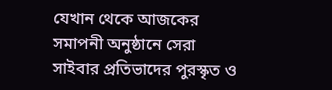যেখান থেকে আজকের সমাপনী অনুষ্ঠানে সেরা সাইবার প্রতিভাদের পুরস্কৃত ও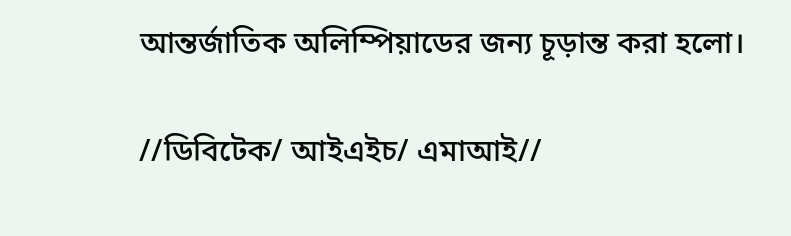আন্তর্জাতিক অলিম্পিয়াডের জন্য চূড়ান্ত করা হলো।

//ডিবিটেক/ আইএইচ/ এমাআই//